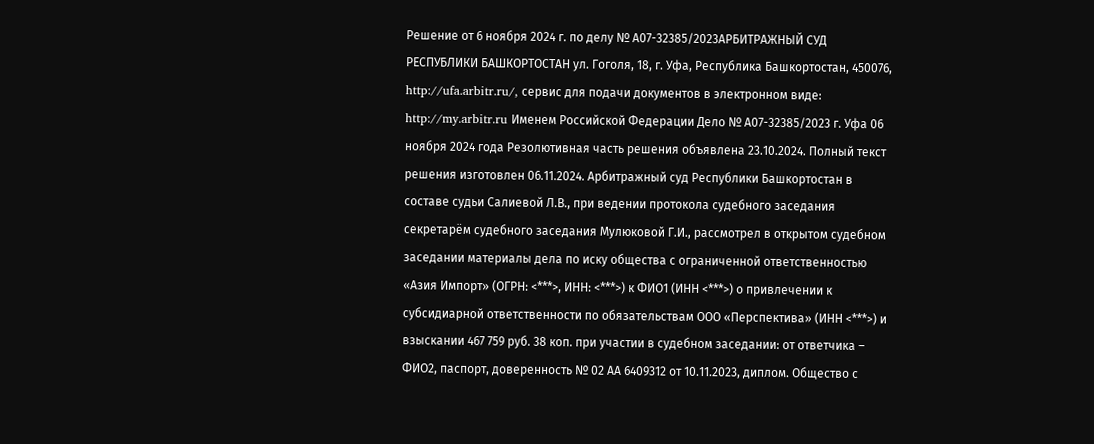Решение от 6 ноября 2024 г. по делу № А07-32385/2023АРБИТРАЖНЫЙ СУД РЕСПУБЛИКИ БАШКОРТОСТАН ул. Гоголя, 18, г. Уфа, Республика Башкортостан, 450076, http://ufa.arbitr.ru/, сервис для подачи документов в электронном виде: http://my.arbitr.ru Именем Российской Федерации Дело № А07-32385/2023 г. Уфа 06 ноября 2024 года Резолютивная часть решения объявлена 23.10.2024. Полный текст решения изготовлен 06.11.2024. Арбитражный суд Республики Башкортостан в составе судьи Салиевой Л.В., при ведении протокола судебного заседания секретарём судебного заседания Мулюковой Г.И., рассмотрел в открытом судебном заседании материалы дела по иску общества с ограниченной ответственностью «Азия Импорт» (ОГРН: <***>, ИНН: <***>) к ФИО1 (ИНН <***>) о привлечении к субсидиарной ответственности по обязательствам ООО «Перспектива» (ИНН <***>) и взыскании 467 759 руб. 38 коп. при участии в судебном заседании: от ответчика – ФИО2, паспорт, доверенность № 02 АА 6409312 от 10.11.2023, диплом. Общество с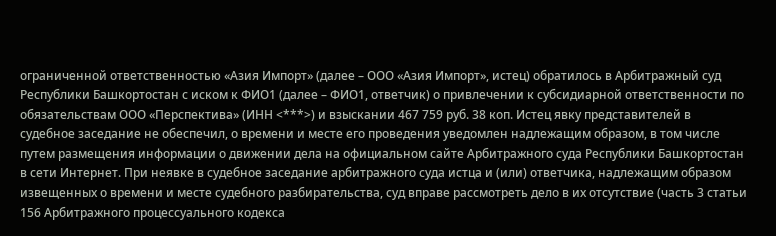ограниченной ответственностью «Азия Импорт» (далее – ООО «Азия Импорт», истец) обратилось в Арбитражный суд Республики Башкортостан с иском к ФИО1 (далее – ФИО1, ответчик) о привлечении к субсидиарной ответственности по обязательствам ООО «Перспектива» (ИНН <***>) и взыскании 467 759 руб. 38 коп. Истец явку представителей в судебное заседание не обеспечил, о времени и месте его проведения уведомлен надлежащим образом, в том числе путем размещения информации о движении дела на официальном сайте Арбитражного суда Республики Башкортостан в сети Интернет. При неявке в судебное заседание арбитражного суда истца и (или) ответчика, надлежащим образом извещенных о времени и месте судебного разбирательства, суд вправе рассмотреть дело в их отсутствие (часть 3 статьи 156 Арбитражного процессуального кодекса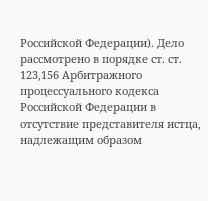Российской Федерации). Дело рассмотрено в порядке ст. ст. 123,156 Арбитражного процессуального кодекса Российской Федерации в отсутствие представителя истца, надлежащим образом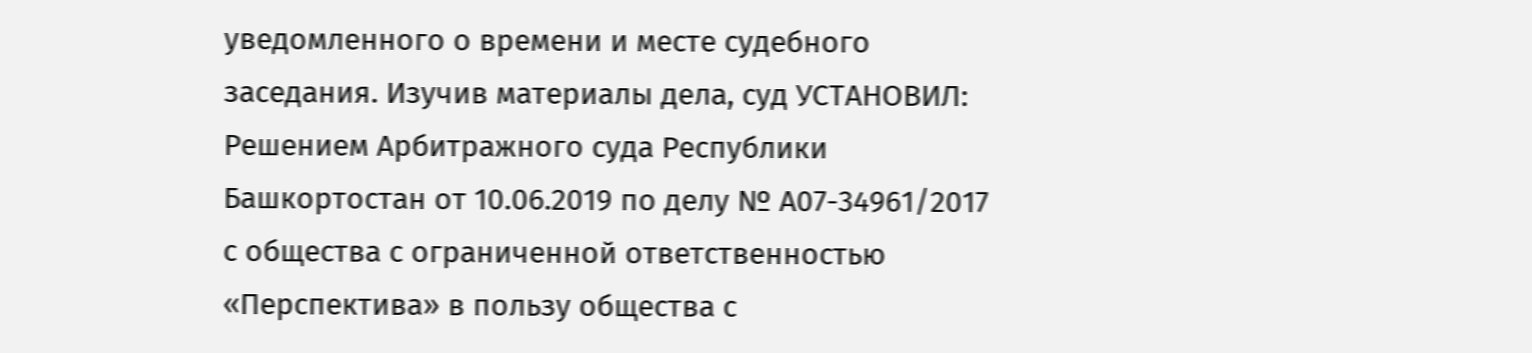уведомленного о времени и месте судебного заседания. Изучив материалы дела, суд УСТАНОВИЛ: Решением Арбитражного суда Республики Башкортостан от 10.06.2019 по делу № А07-34961/2017 с общества с ограниченной ответственностью «Перспектива» в пользу общества с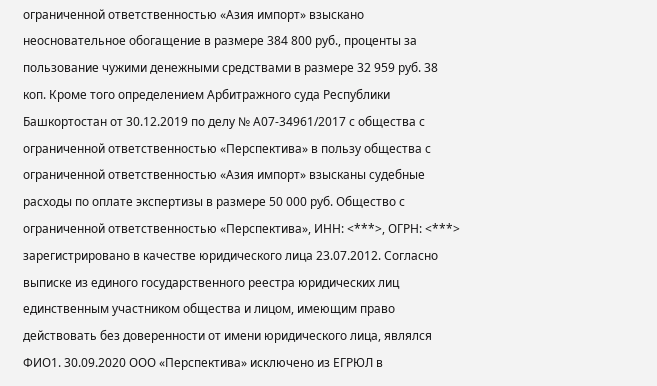ограниченной ответственностью «Азия импорт» взыскано неосновательное обогащение в размере 384 800 руб., проценты за пользование чужими денежными средствами в размере 32 959 руб. 38 коп. Кроме того определением Арбитражного суда Республики Башкортостан от 30.12.2019 по делу № А07-34961/2017 с общества с ограниченной ответственностью «Перспектива» в пользу общества с ограниченной ответственностью «Азия импорт» взысканы судебные расходы по оплате экспертизы в размере 50 000 руб. Общество с ограниченной ответственностью «Перспектива», ИНН: <***>, ОГРН: <***> зарегистрировано в качестве юридического лица 23.07.2012. Согласно выписке из единого государственного реестра юридических лиц единственным участником общества и лицом, имеющим право действовать без доверенности от имени юридического лица, являлся ФИО1. 30.09.2020 ООО «Перспектива» исключено из ЕГРЮЛ в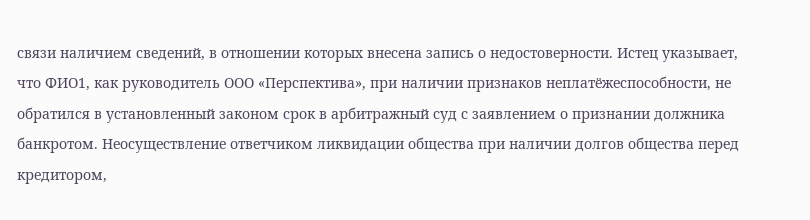связи наличием сведений, в отношении которых внесена запись о недостоверности. Истец указывает, что ФИО1, как руководитель ООО «Перспектива», при наличии признаков неплатёжеспособности, не обратился в установленный законом срок в арбитражный суд с заявлением о признании должника банкротом. Неосуществление ответчиком ликвидации общества при наличии долгов общества перед кредитором,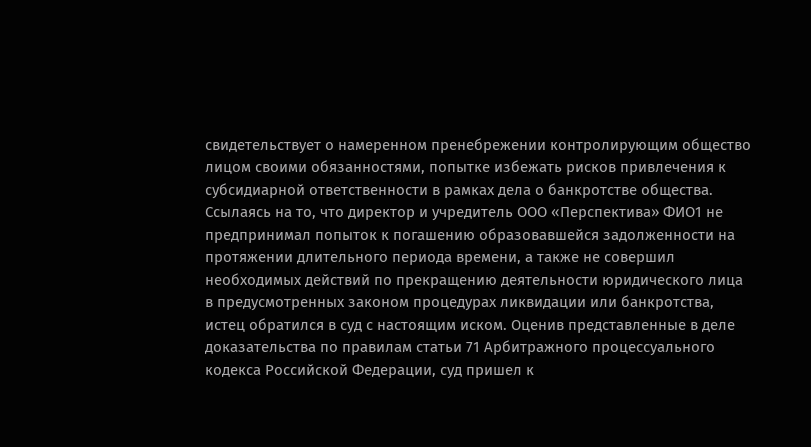свидетельствует о намеренном пренебрежении контролирующим общество лицом своими обязанностями, попытке избежать рисков привлечения к субсидиарной ответственности в рамках дела о банкротстве общества. Ссылаясь на то, что директор и учредитель ООО «Перспектива» ФИО1 не предпринимал попыток к погашению образовавшейся задолженности на протяжении длительного периода времени, а также не совершил необходимых действий по прекращению деятельности юридического лица в предусмотренных законом процедурах ликвидации или банкротства, истец обратился в суд с настоящим иском. Оценив представленные в деле доказательства по правилам статьи 71 Арбитражного процессуального кодекса Российской Федерации, суд пришел к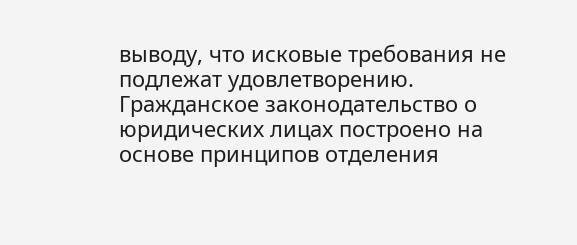выводу, что исковые требования не подлежат удовлетворению. Гражданское законодательство о юридических лицах построено на основе принципов отделения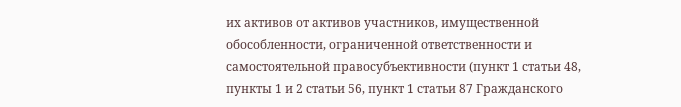их активов от активов участников, имущественной обособленности, ограниченной ответственности и самостоятельной правосубъективности (пункт 1 статьи 48, пункты 1 и 2 статьи 56, пункт 1 статьи 87 Гражданского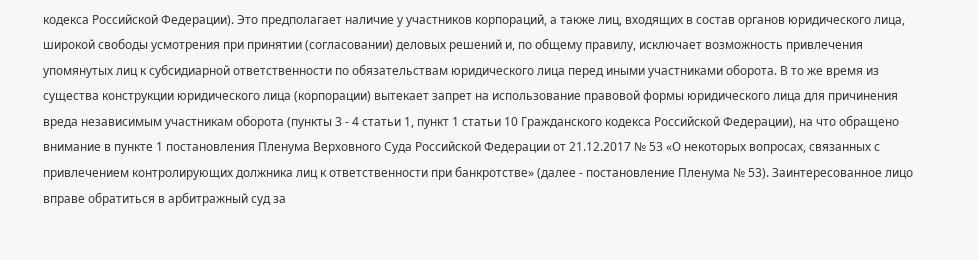кодекса Российской Федерации). Это предполагает наличие у участников корпораций, а также лиц, входящих в состав органов юридического лица, широкой свободы усмотрения при принятии (согласовании) деловых решений и, по общему правилу, исключает возможность привлечения упомянутых лиц к субсидиарной ответственности по обязательствам юридического лица перед иными участниками оборота. В то же время из существа конструкции юридического лица (корпорации) вытекает запрет на использование правовой формы юридического лица для причинения вреда независимым участникам оборота (пункты 3 - 4 статьи 1, пункт 1 статьи 10 Гражданского кодекса Российской Федерации), на что обращено внимание в пункте 1 постановления Пленума Верховного Суда Российской Федерации от 21.12.2017 № 53 «О некоторых вопросах, связанных с привлечением контролирующих должника лиц к ответственности при банкротстве» (далее - постановление Пленума № 53). Заинтересованное лицо вправе обратиться в арбитражный суд за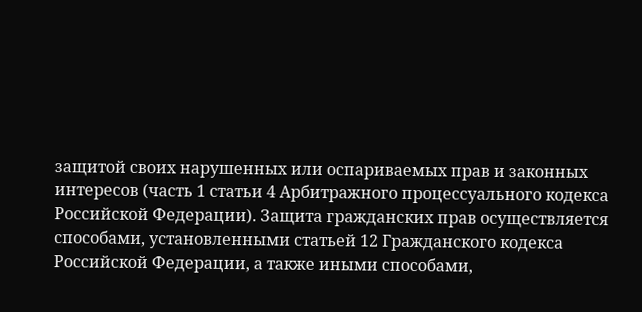защитой своих нарушенных или оспариваемых прав и законных интересов (часть 1 статьи 4 Арбитражного процессуального кодекса Российской Федерации). Защита гражданских прав осуществляется способами, установленными статьей 12 Гражданского кодекса Российской Федерации, а также иными способами,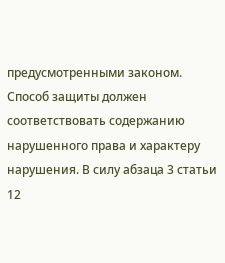предусмотренными законом. Способ защиты должен соответствовать содержанию нарушенного права и характеру нарушения. В силу абзаца 3 статьи 12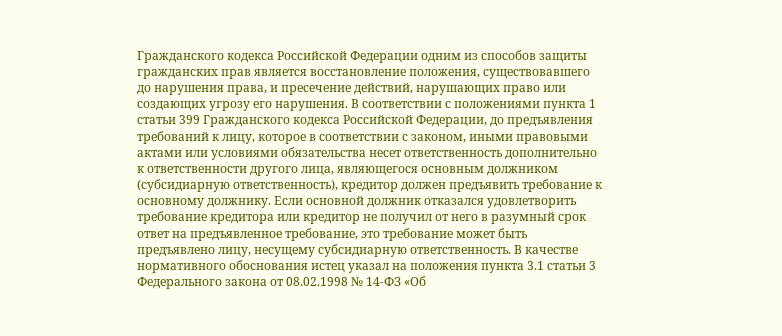Гражданского кодекса Российской Федерации одним из способов защиты гражданских прав является восстановление положения, существовавшего до нарушения права, и пресечение действий, нарушающих право или создающих угрозу его нарушения. В соответствии с положениями пункта 1 статьи 399 Гражданского кодекса Российской Федерации, до предъявления требований к лицу, которое в соответствии с законом, иными правовыми актами или условиями обязательства несет ответственность дополнительно к ответственности другого лица, являющегося основным должником (субсидиарную ответственность), кредитор должен предъявить требование к основному должнику. Если основной должник отказался удовлетворить требование кредитора или кредитор не получил от него в разумный срок ответ на предъявленное требование, это требование может быть предъявлено лицу, несущему субсидиарную ответственность. В качестве нормативного обоснования истец указал на положения пункта 3.1 статьи 3 Федерального закона от 08.02.1998 № 14-ФЗ «Об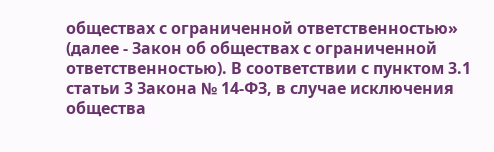обществах с ограниченной ответственностью» (далее - Закон об обществах с ограниченной ответственностью). В соответствии с пунктом 3.1 статьи 3 Закона № 14-ФЗ, в случае исключения общества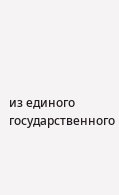из единого государственного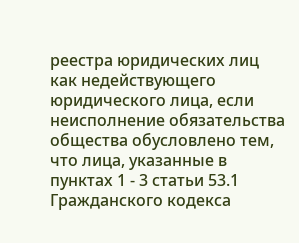реестра юридических лиц как недействующего юридического лица, если неисполнение обязательства общества обусловлено тем, что лица, указанные в пунктах 1 - 3 статьи 53.1 Гражданского кодекса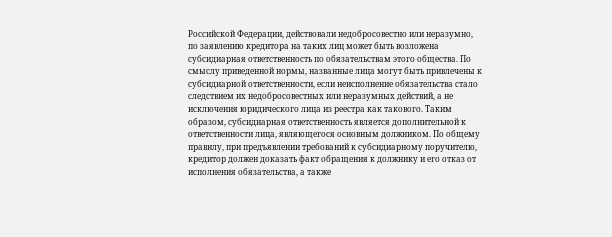Российской Федерации, действовали недобросовестно или неразумно, по заявлению кредитора на таких лиц может быть возложена субсидиарная ответственность по обязательствам этого общества. По смыслу приведенной нормы, названные лица могут быть привлечены к субсидиарной ответственности, если неисполнение обязательства стало следствием их недобросовестных или неразумных действий, а не исключения юридического лица из реестра как такового. Таким образом, субсидиарная ответственность является дополнительной к ответственности лица, являющегося основным должником. По общему правилу, при предъявлении требований к субсидиарному поручителю, кредитор должен доказать факт обращения к должнику и его отказ от исполнения обязательства, а также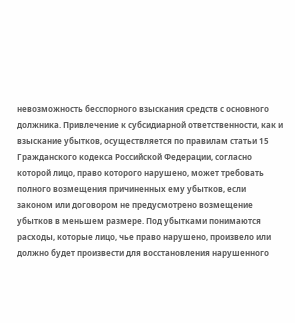невозможность бесспорного взыскания средств с основного должника. Привлечение к субсидиарной ответственности, как и взыскание убытков, осуществляется по правилам статьи 15 Гражданского кодекса Российской Федерации, согласно которой лицо, право которого нарушено, может требовать полного возмещения причиненных ему убытков, если законом или договором не предусмотрено возмещение убытков в меньшем размере. Под убытками понимаются расходы, которые лицо, чье право нарушено, произвело или должно будет произвести для восстановления нарушенного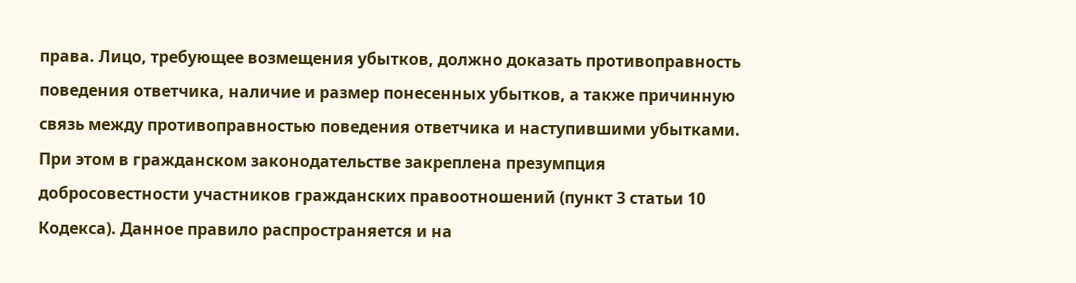права. Лицо, требующее возмещения убытков, должно доказать противоправность поведения ответчика, наличие и размер понесенных убытков, а также причинную связь между противоправностью поведения ответчика и наступившими убытками. При этом в гражданском законодательстве закреплена презумпция добросовестности участников гражданских правоотношений (пункт 3 статьи 10 Кодекса). Данное правило распространяется и на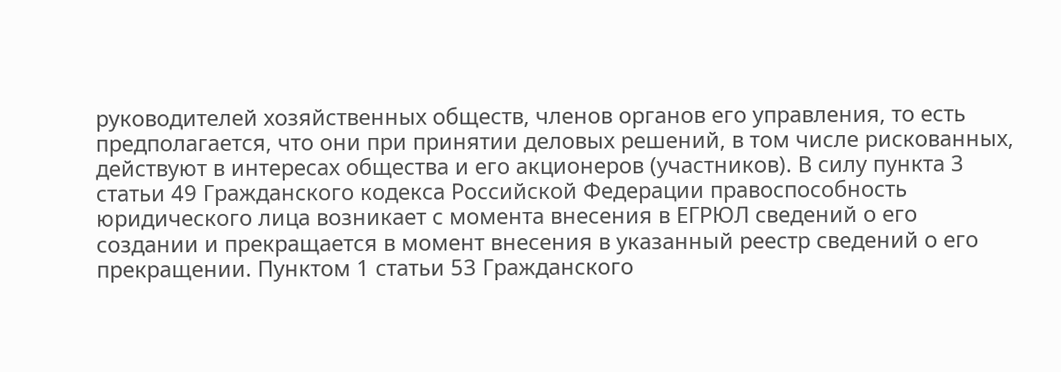руководителей хозяйственных обществ, членов органов его управления, то есть предполагается, что они при принятии деловых решений, в том числе рискованных, действуют в интересах общества и его акционеров (участников). В силу пункта 3 статьи 49 Гражданского кодекса Российской Федерации правоспособность юридического лица возникает с момента внесения в ЕГРЮЛ сведений о его создании и прекращается в момент внесения в указанный реестр сведений о его прекращении. Пунктом 1 статьи 53 Гражданского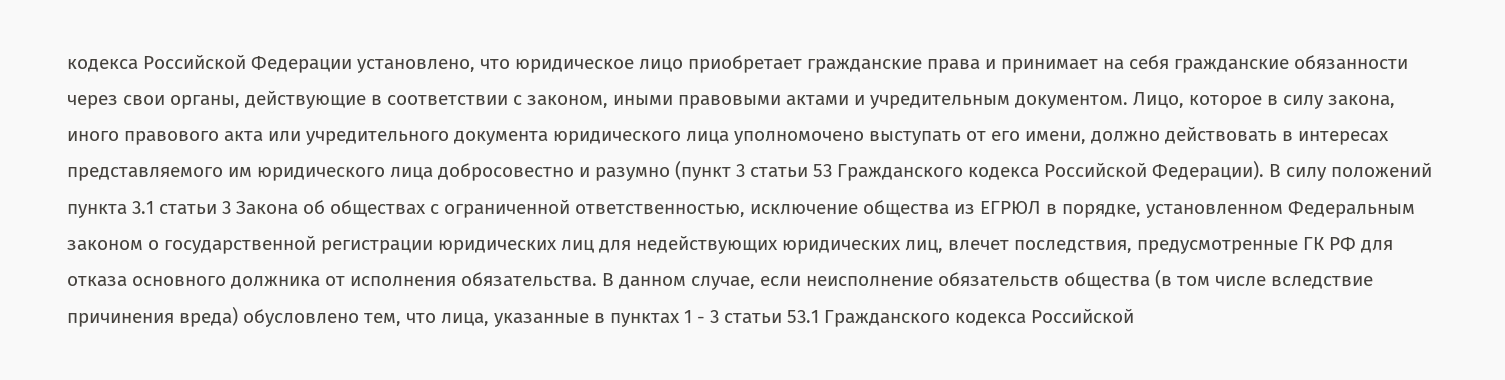кодекса Российской Федерации установлено, что юридическое лицо приобретает гражданские права и принимает на себя гражданские обязанности через свои органы, действующие в соответствии с законом, иными правовыми актами и учредительным документом. Лицо, которое в силу закона, иного правового акта или учредительного документа юридического лица уполномочено выступать от его имени, должно действовать в интересах представляемого им юридического лица добросовестно и разумно (пункт 3 статьи 53 Гражданского кодекса Российской Федерации). В силу положений пункта 3.1 статьи 3 Закона об обществах с ограниченной ответственностью, исключение общества из ЕГРЮЛ в порядке, установленном Федеральным законом о государственной регистрации юридических лиц для недействующих юридических лиц, влечет последствия, предусмотренные ГК РФ для отказа основного должника от исполнения обязательства. В данном случае, если неисполнение обязательств общества (в том числе вследствие причинения вреда) обусловлено тем, что лица, указанные в пунктах 1 - 3 статьи 53.1 Гражданского кодекса Российской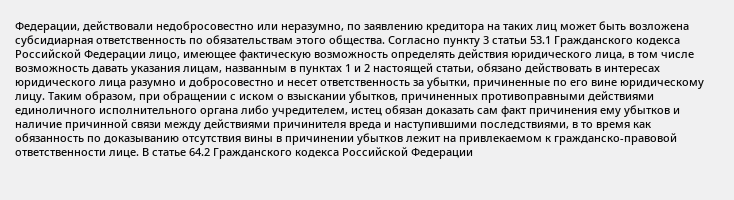Федерации, действовали недобросовестно или неразумно, по заявлению кредитора на таких лиц может быть возложена субсидиарная ответственность по обязательствам этого общества. Согласно пункту 3 статьи 53.1 Гражданского кодекса Российской Федерации лицо, имеющее фактическую возможность определять действия юридического лица, в том числе возможность давать указания лицам, названным в пунктах 1 и 2 настоящей статьи, обязано действовать в интересах юридического лица разумно и добросовестно и несет ответственность за убытки, причиненные по его вине юридическому лицу. Таким образом, при обращении с иском о взыскании убытков, причиненных противоправными действиями единоличного исполнительного органа либо учредителем, истец обязан доказать сам факт причинения ему убытков и наличие причинной связи между действиями причинителя вреда и наступившими последствиями, в то время как обязанность по доказыванию отсутствия вины в причинении убытков лежит на привлекаемом к гражданско-правовой ответственности лице. В статье 64.2 Гражданского кодекса Российской Федерации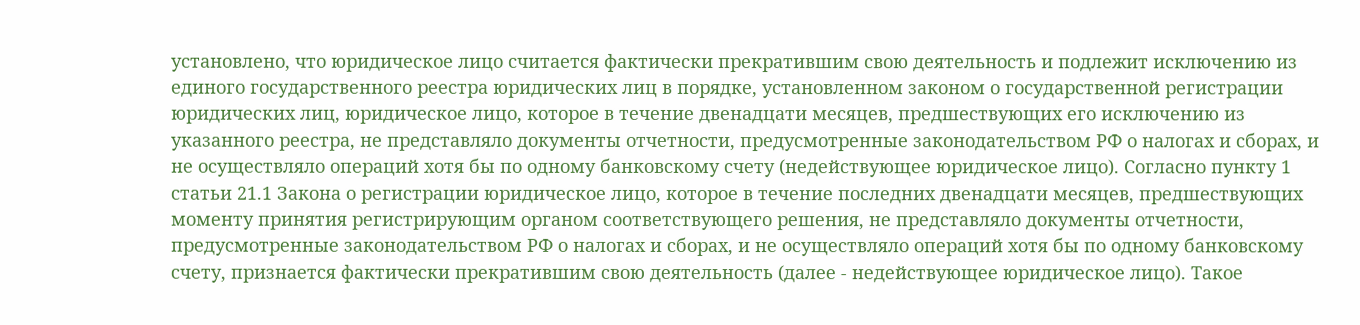установлено, что юридическое лицо считается фактически прекратившим свою деятельность и подлежит исключению из единого государственного реестра юридических лиц в порядке, установленном законом о государственной регистрации юридических лиц, юридическое лицо, которое в течение двенадцати месяцев, предшествующих его исключению из указанного реестра, не представляло документы отчетности, предусмотренные законодательством РФ о налогах и сборах, и не осуществляло операций хотя бы по одному банковскому счету (недействующее юридическое лицо). Согласно пункту 1 статьи 21.1 Закона о регистрации юридическое лицо, которое в течение последних двенадцати месяцев, предшествующих моменту принятия регистрирующим органом соответствующего решения, не представляло документы отчетности, предусмотренные законодательством РФ о налогах и сборах, и не осуществляло операций хотя бы по одному банковскому счету, признается фактически прекратившим свою деятельность (далее - недействующее юридическое лицо). Такое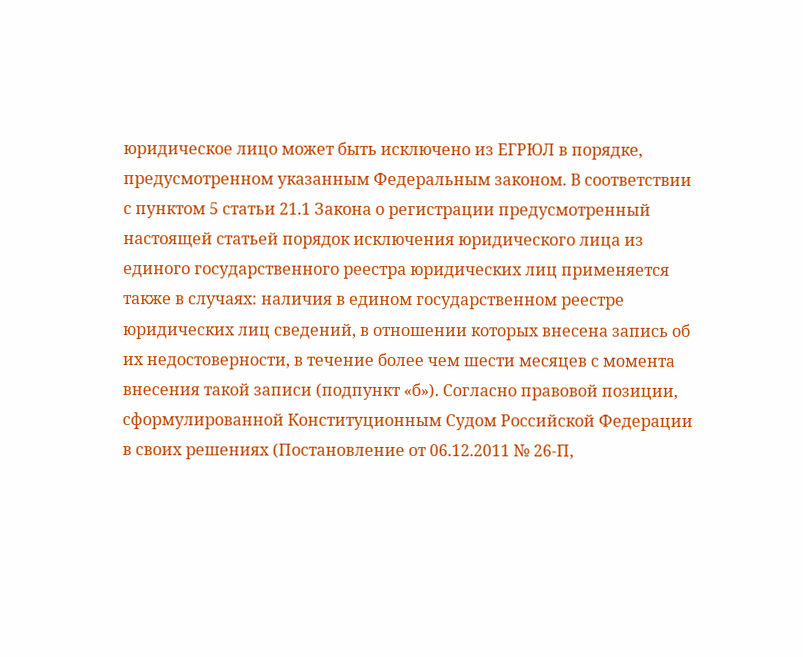юридическое лицо может быть исключено из ЕГРЮЛ в порядке, предусмотренном указанным Федеральным законом. В соответствии с пунктом 5 статьи 21.1 Закона о регистрации предусмотренный настоящей статьей порядок исключения юридического лица из единого государственного реестра юридических лиц применяется также в случаях: наличия в едином государственном реестре юридических лиц сведений, в отношении которых внесена запись об их недостоверности, в течение более чем шести месяцев с момента внесения такой записи (подпункт «б»). Согласно правовой позиции, сформулированной Конституционным Судом Российской Федерации в своих решениях (Постановление от 06.12.2011 № 26-П,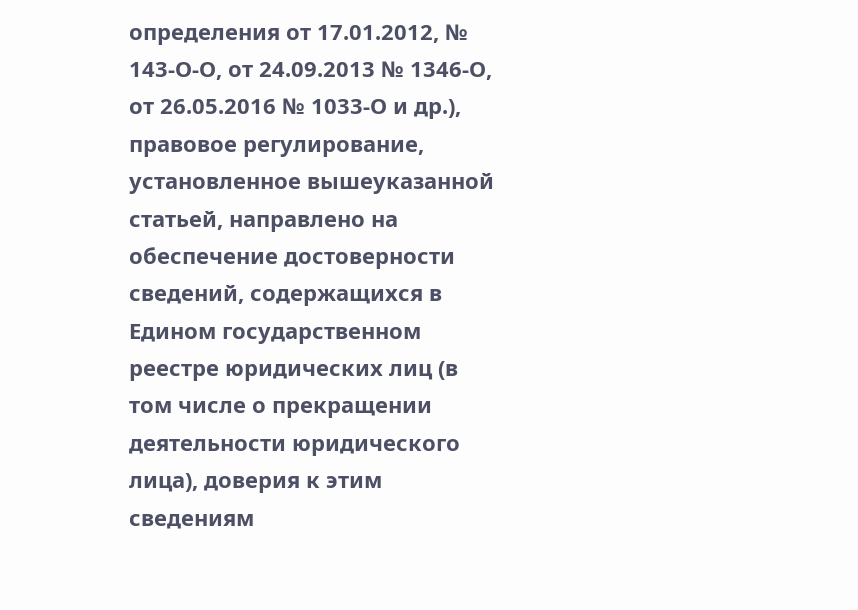определения от 17.01.2012, № 143-О-О, от 24.09.2013 № 1346-О, от 26.05.2016 № 1033-О и др.), правовое регулирование, установленное вышеуказанной статьей, направлено на обеспечение достоверности сведений, содержащихся в Едином государственном реестре юридических лиц (в том числе о прекращении деятельности юридического лица), доверия к этим сведениям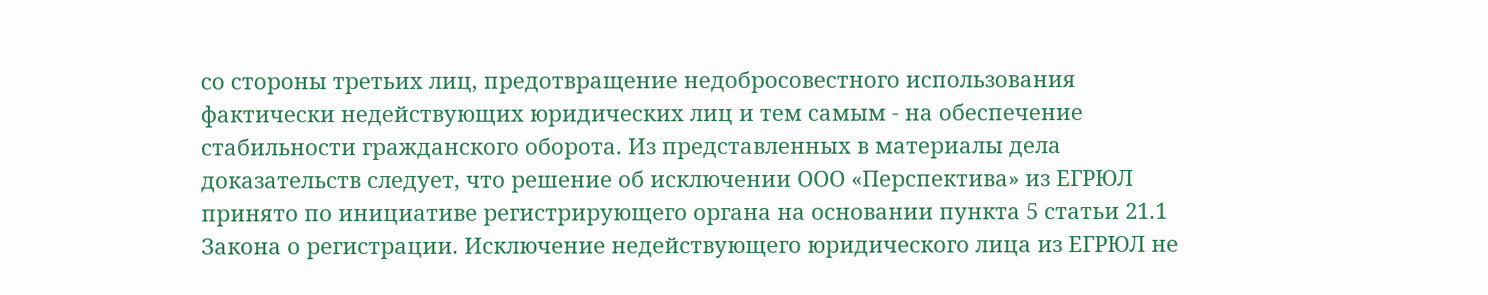со стороны третьих лиц, предотвращение недобросовестного использования фактически недействующих юридических лиц и тем самым - на обеспечение стабильности гражданского оборота. Из представленных в материалы дела доказательств следует, что решение об исключении ООО «Перспектива» из ЕГРЮЛ принято по инициативе регистрирующего органа на основании пункта 5 статьи 21.1 Закона о регистрации. Исключение недействующего юридического лица из ЕГРЮЛ не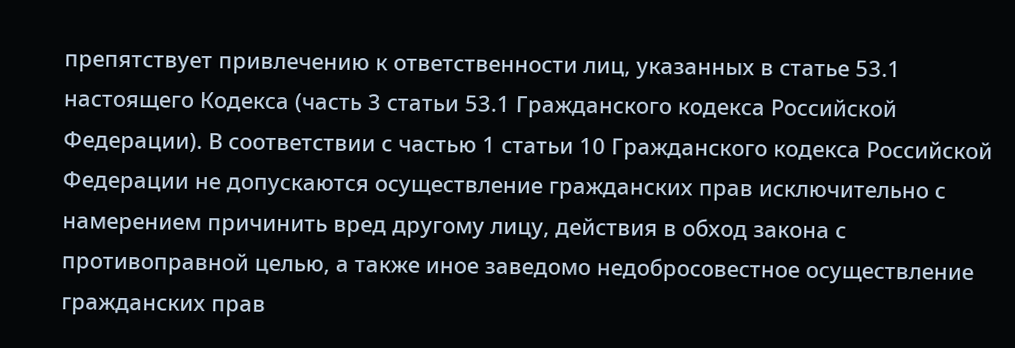препятствует привлечению к ответственности лиц, указанных в статье 53.1 настоящего Кодекса (часть 3 статьи 53.1 Гражданского кодекса Российской Федерации). В соответствии с частью 1 статьи 10 Гражданского кодекса Российской Федерации не допускаются осуществление гражданских прав исключительно с намерением причинить вред другому лицу, действия в обход закона с противоправной целью, а также иное заведомо недобросовестное осуществление гражданских прав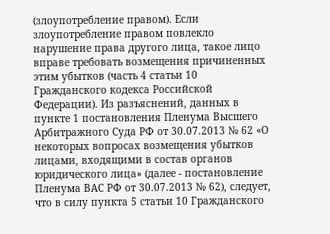(злоупотребление правом). Если злоупотребление правом повлекло нарушение права другого лица, такое лицо вправе требовать возмещения причиненных этим убытков (часть 4 статьи 10 Гражданского кодекса Российской Федерации). Из разъяснений, данных в пункте 1 постановления Пленума Высшего Арбитражного Суда РФ от 30.07.2013 № 62 «О некоторых вопросах возмещения убытков лицами, входящими в состав органов юридического лица» (далее - постановление Пленума ВАС РФ от 30.07.2013 № 62), следует, что в силу пункта 5 статьи 10 Гражданского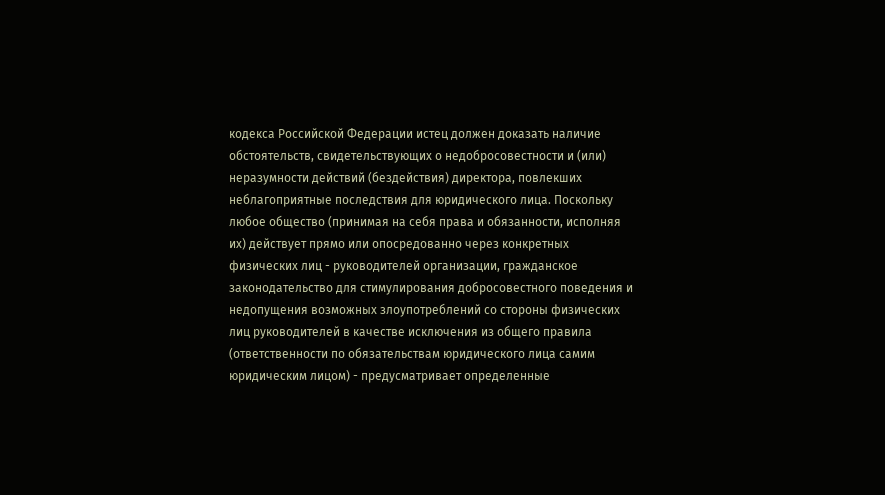кодекса Российской Федерации истец должен доказать наличие обстоятельств, свидетельствующих о недобросовестности и (или) неразумности действий (бездействия) директора, повлекших неблагоприятные последствия для юридического лица. Поскольку любое общество (принимая на себя права и обязанности, исполняя их) действует прямо или опосредованно через конкретных физических лиц - руководителей организации, гражданское законодательство для стимулирования добросовестного поведения и недопущения возможных злоупотреблений со стороны физических лиц руководителей в качестве исключения из общего правила (ответственности по обязательствам юридического лица самим юридическим лицом) - предусматривает определенные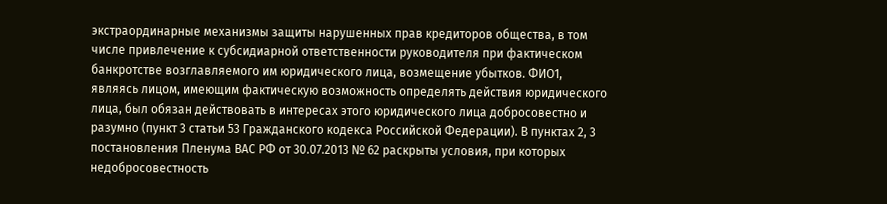экстраординарные механизмы защиты нарушенных прав кредиторов общества, в том числе привлечение к субсидиарной ответственности руководителя при фактическом банкротстве возглавляемого им юридического лица, возмещение убытков. ФИО1, являясь лицом, имеющим фактическую возможность определять действия юридического лица, был обязан действовать в интересах этого юридического лица добросовестно и разумно (пункт 3 статьи 53 Гражданского кодекса Российской Федерации). В пунктах 2, 3 постановления Пленума ВАС РФ от 30.07.2013 № 62 раскрыты условия, при которых недобросовестность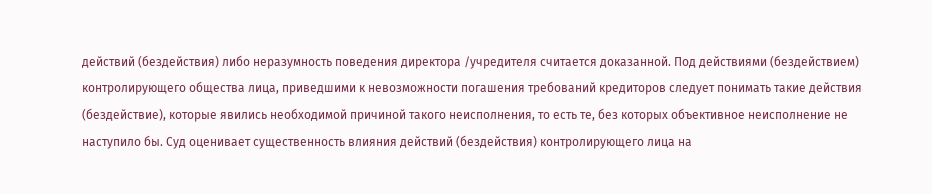действий (бездействия) либо неразумность поведения директора /учредителя считается доказанной. Под действиями (бездействием) контролирующего общества лица, приведшими к невозможности погашения требований кредиторов следует понимать такие действия (бездействие), которые явились необходимой причиной такого неисполнения, то есть те, без которых объективное неисполнение не наступило бы. Суд оценивает существенность влияния действий (бездействия) контролирующего лица на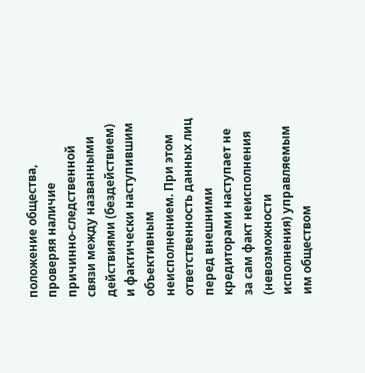положение общества, проверяя наличие причинно-следственной связи между названными действиями (бездействием) и фактически наступившим объективным неисполнением. При этом ответственность данных лиц перед внешними кредиторами наступает не за сам факт неисполнения (невозможности исполнения) управляемым им обществом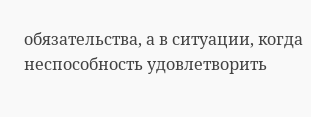обязательства, а в ситуации, когда неспособность удовлетворить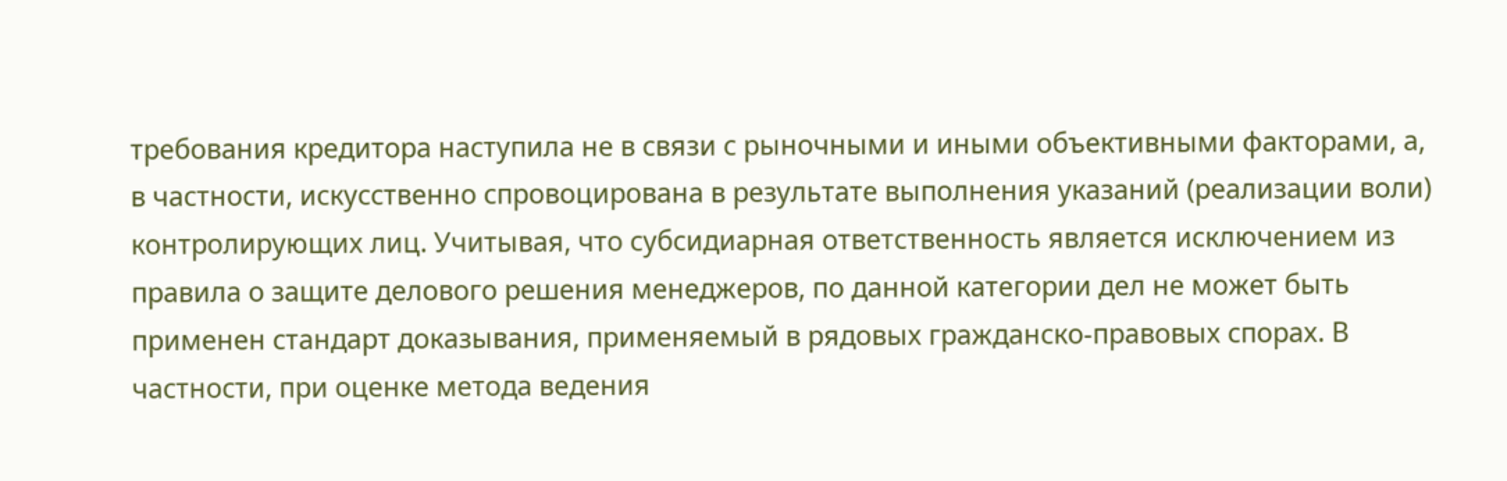требования кредитора наступила не в связи с рыночными и иными объективными факторами, а, в частности, искусственно спровоцирована в результате выполнения указаний (реализации воли) контролирующих лиц. Учитывая, что субсидиарная ответственность является исключением из правила о защите делового решения менеджеров, по данной категории дел не может быть применен стандарт доказывания, применяемый в рядовых гражданско-правовых спорах. В частности, при оценке метода ведения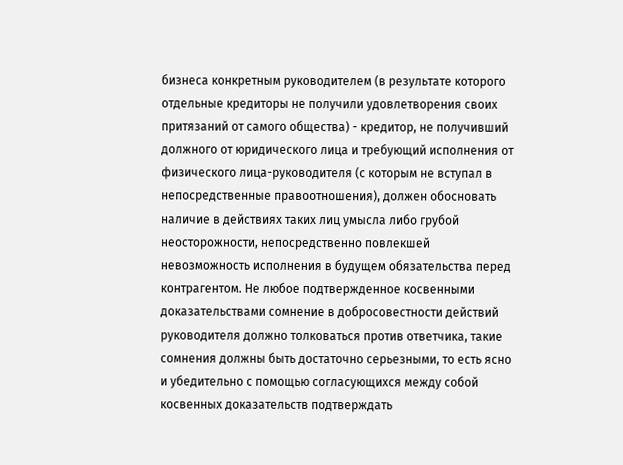бизнеса конкретным руководителем (в результате которого отдельные кредиторы не получили удовлетворения своих притязаний от самого общества) - кредитор, не получивший должного от юридического лица и требующий исполнения от физического лица-руководителя (с которым не вступал в непосредственные правоотношения), должен обосновать наличие в действиях таких лиц умысла либо грубой неосторожности, непосредственно повлекшей невозможность исполнения в будущем обязательства перед контрагентом. Не любое подтвержденное косвенными доказательствами сомнение в добросовестности действий руководителя должно толковаться против ответчика, такие сомнения должны быть достаточно серьезными, то есть ясно и убедительно с помощью согласующихся между собой косвенных доказательств подтверждать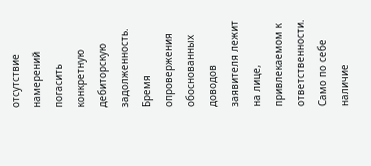отсутствие намерений погасить конкретную дебиторскую задолженность. Бремя опровержения обоснованных доводов заявителя лежит на лице, привлекаемом к ответственности. Само по себе наличие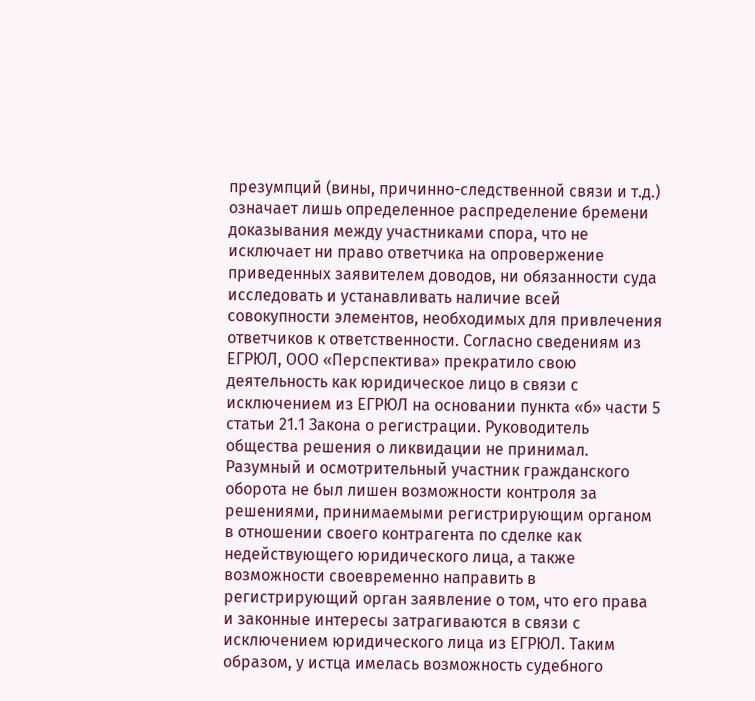презумпций (вины, причинно-следственной связи и т.д.) означает лишь определенное распределение бремени доказывания между участниками спора, что не исключает ни право ответчика на опровержение приведенных заявителем доводов, ни обязанности суда исследовать и устанавливать наличие всей совокупности элементов, необходимых для привлечения ответчиков к ответственности. Согласно сведениям из ЕГРЮЛ, ООО «Перспектива» прекратило свою деятельность как юридическое лицо в связи с исключением из ЕГРЮЛ на основании пункта «б» части 5 статьи 21.1 Закона о регистрации. Руководитель общества решения о ликвидации не принимал. Разумный и осмотрительный участник гражданского оборота не был лишен возможности контроля за решениями, принимаемыми регистрирующим органом в отношении своего контрагента по сделке как недействующего юридического лица, а также возможности своевременно направить в регистрирующий орган заявление о том, что его права и законные интересы затрагиваются в связи с исключением юридического лица из ЕГРЮЛ. Таким образом, у истца имелась возможность судебного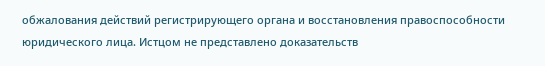обжалования действий регистрирующего органа и восстановления правоспособности юридического лица. Истцом не представлено доказательств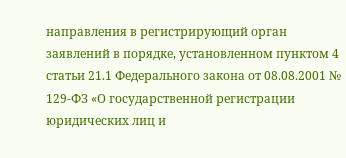направления в регистрирующий орган заявлений в порядке, установленном пунктом 4 статьи 21.1 Федерального закона от 08.08.2001 № 129-ФЗ «О государственной регистрации юридических лиц и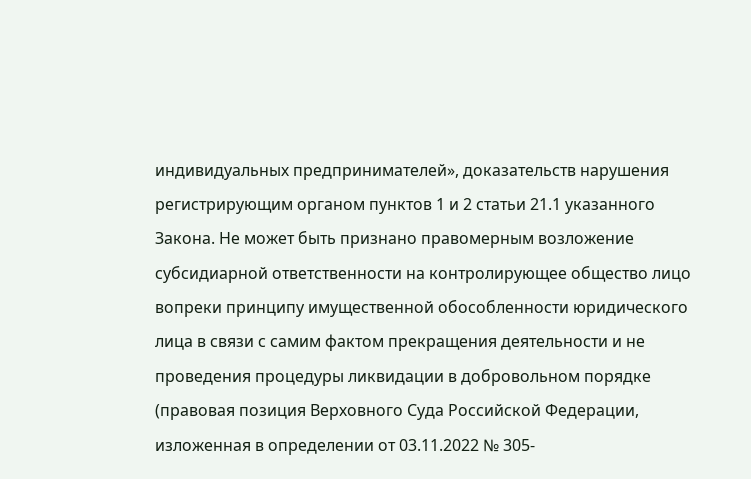индивидуальных предпринимателей», доказательств нарушения регистрирующим органом пунктов 1 и 2 статьи 21.1 указанного Закона. Не может быть признано правомерным возложение субсидиарной ответственности на контролирующее общество лицо вопреки принципу имущественной обособленности юридического лица в связи с самим фактом прекращения деятельности и не проведения процедуры ликвидации в добровольном порядке (правовая позиция Верховного Суда Российской Федерации, изложенная в определении от 03.11.2022 № 305-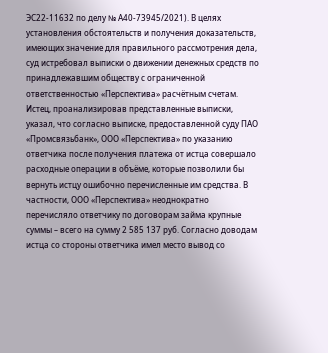ЭС22-11632 по делу № А40-73945/2021). В целях установления обстоятельств и получения доказательств, имеющих значение для правильного рассмотрения дела, суд истребовал выписки о движении денежных средств по принадлежавшим обществу с ограниченной ответственностью «Перспектива» расчётным счетам. Истец, проанализировав представленные выписки, указал, что согласно выписке, предоставленной суду ПАО «Промсвязьбанк», ООО «Перспектива» по указанию ответчика после получения платежа от истца совершало расходные операции в объёме, которые позволили бы вернуть истцу ошибочно перечисленные им средства. В частности, ООО «Перспектива» неоднократно перечисляло ответчику по договорам займа крупные суммы – всего на сумму 2 585 137 руб. Согласно доводам истца со стороны ответчика имел место вывод со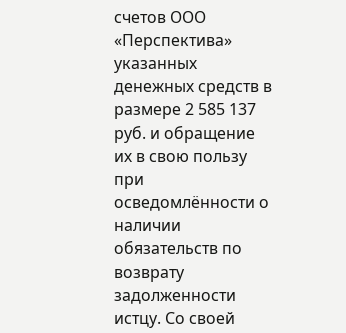счетов ООО «Перспектива» указанных денежных средств в размере 2 585 137 руб. и обращение их в свою пользу при осведомлённости о наличии обязательств по возврату задолженности истцу. Со своей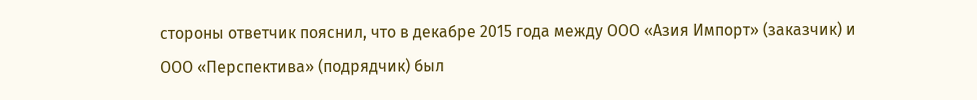стороны ответчик пояснил, что в декабре 2015 года между ООО «Азия Импорт» (заказчик) и ООО «Перспектива» (подрядчик) был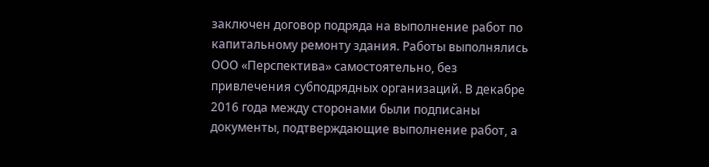заключен договор подряда на выполнение работ по капитальному ремонту здания. Работы выполнялись ООО «Перспектива» самостоятельно, без привлечения субподрядных организаций. В декабре 2016 года между сторонами были подписаны документы, подтверждающие выполнение работ, а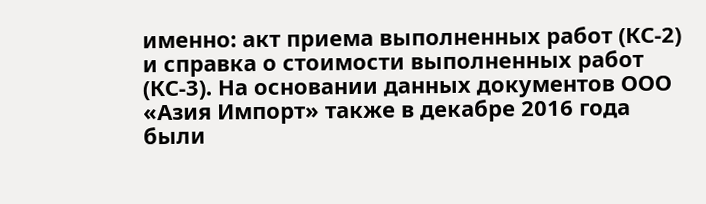именно: акт приема выполненных работ (КС-2) и справка о стоимости выполненных работ (КС-3). На основании данных документов ООО «Азия Импорт» также в декабре 2016 года были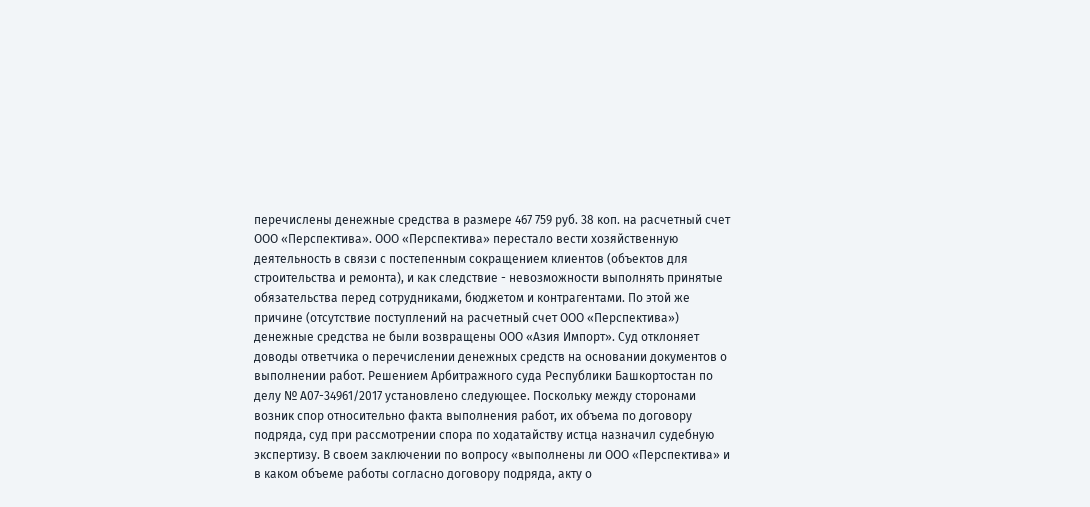перечислены денежные средства в размере 467 759 руб. 38 коп. на расчетный счет ООО «Перспектива». ООО «Перспектива» перестало вести хозяйственную деятельность в связи с постепенным сокращением клиентов (объектов для строительства и ремонта), и как следствие - невозможности выполнять принятые обязательства перед сотрудниками, бюджетом и контрагентами. По этой же причине (отсутствие поступлений на расчетный счет ООО «Перспектива») денежные средства не были возвращены ООО «Азия Импорт». Суд отклоняет доводы ответчика о перечислении денежных средств на основании документов о выполнении работ. Решением Арбитражного суда Республики Башкортостан по делу № А07-34961/2017 установлено следующее. Поскольку между сторонами возник спор относительно факта выполнения работ, их объема по договору подряда, суд при рассмотрении спора по ходатайству истца назначил судебную экспертизу. В своем заключении по вопросу «выполнены ли ООО «Перспектива» и в каком объеме работы согласно договору подряда, акту о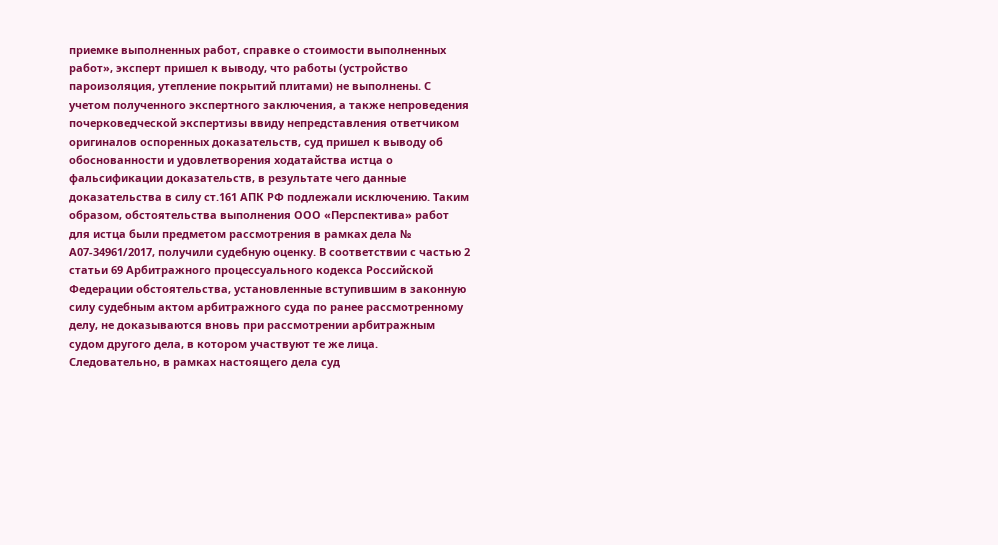приемке выполненных работ, справке о стоимости выполненных работ», эксперт пришел к выводу, что работы (устройство пароизоляция, утепление покрытий плитами) не выполнены. С учетом полученного экспертного заключения, а также непроведения почерковедческой экспертизы ввиду непредставления ответчиком оригиналов оспоренных доказательств, суд пришел к выводу об обоснованности и удовлетворения ходатайства истца о фальсификации доказательств, в результате чего данные доказательства в силу ст.161 АПК РФ подлежали исключению. Таким образом, обстоятельства выполнения ООО «Перспектива» работ для истца были предметом рассмотрения в рамках дела № А07-34961/2017, получили судебную оценку. В соответствии с частью 2 статьи 69 Арбитражного процессуального кодекса Российской Федерации обстоятельства, установленные вступившим в законную силу судебным актом арбитражного суда по ранее рассмотренному делу, не доказываются вновь при рассмотрении арбитражным судом другого дела, в котором участвуют те же лица. Следовательно, в рамках настоящего дела суд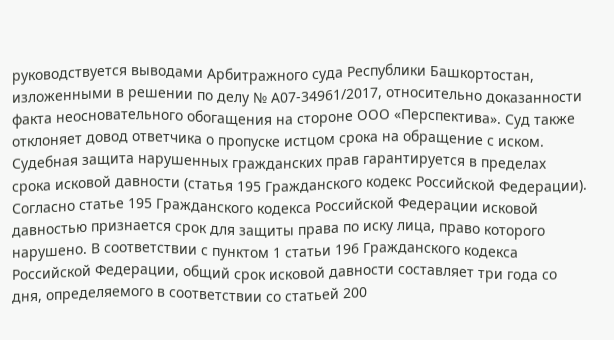руководствуется выводами Арбитражного суда Республики Башкортостан, изложенными в решении по делу № А07-34961/2017, относительно доказанности факта неосновательного обогащения на стороне ООО «Перспектива». Суд также отклоняет довод ответчика о пропуске истцом срока на обращение с иском. Судебная защита нарушенных гражданских прав гарантируется в пределах срока исковой давности (статья 195 Гражданского кодекс Российской Федерации). Согласно статье 195 Гражданского кодекса Российской Федерации исковой давностью признается срок для защиты права по иску лица, право которого нарушено. В соответствии с пунктом 1 статьи 196 Гражданского кодекса Российской Федерации, общий срок исковой давности составляет три года со дня, определяемого в соответствии со статьей 200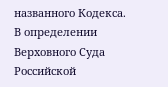названного Кодекса. В определении Верховного Суда Российской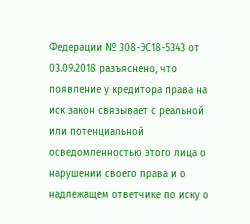Федерации № 308-ЭС18-5343 от 03.09.2018 разъяснено, что появление у кредитора права на иск закон связывает с реальной или потенциальной осведомленностью этого лица о нарушении своего права и о надлежащем ответчике по иску о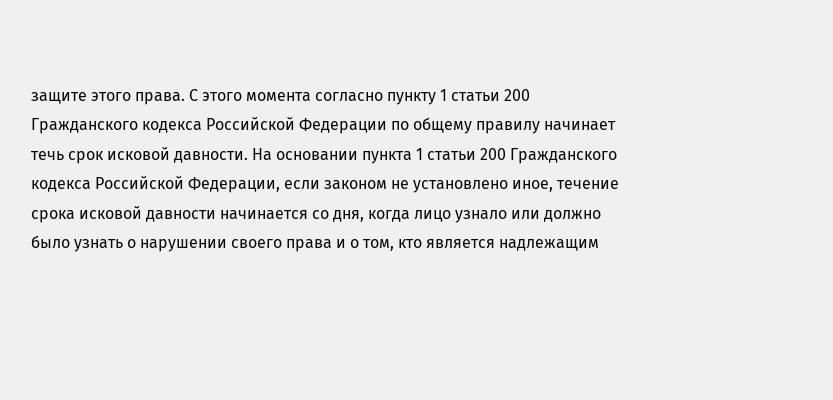защите этого права. С этого момента согласно пункту 1 статьи 200 Гражданского кодекса Российской Федерации по общему правилу начинает течь срок исковой давности. На основании пункта 1 статьи 200 Гражданского кодекса Российской Федерации, если законом не установлено иное, течение срока исковой давности начинается со дня, когда лицо узнало или должно было узнать о нарушении своего права и о том, кто является надлежащим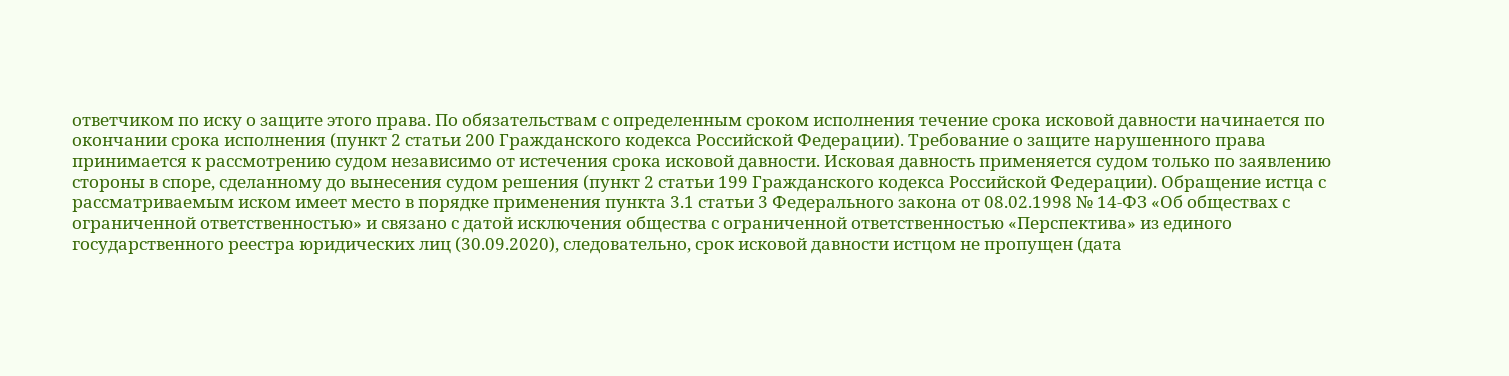ответчиком по иску о защите этого права. По обязательствам с определенным сроком исполнения течение срока исковой давности начинается по окончании срока исполнения (пункт 2 статьи 200 Гражданского кодекса Российской Федерации). Требование о защите нарушенного права принимается к рассмотрению судом независимо от истечения срока исковой давности. Исковая давность применяется судом только по заявлению стороны в споре, сделанному до вынесения судом решения (пункт 2 статьи 199 Гражданского кодекса Российской Федерации). Обращение истца с рассматриваемым иском имеет место в порядке применения пункта 3.1 статьи 3 Федерального закона от 08.02.1998 № 14-ФЗ «Об обществах с ограниченной ответственностью» и связано с датой исключения общества с ограниченной ответственностью «Перспектива» из единого государственного реестра юридических лиц (30.09.2020), следовательно, срок исковой давности истцом не пропущен (дата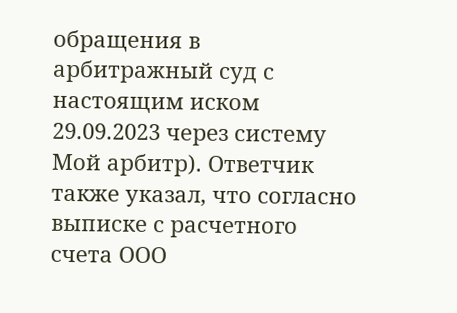обращения в арбитражный суд с настоящим иском 29.09.2023 через систему Мой арбитр). Ответчик также указал, что согласно выписке с расчетного счета ООО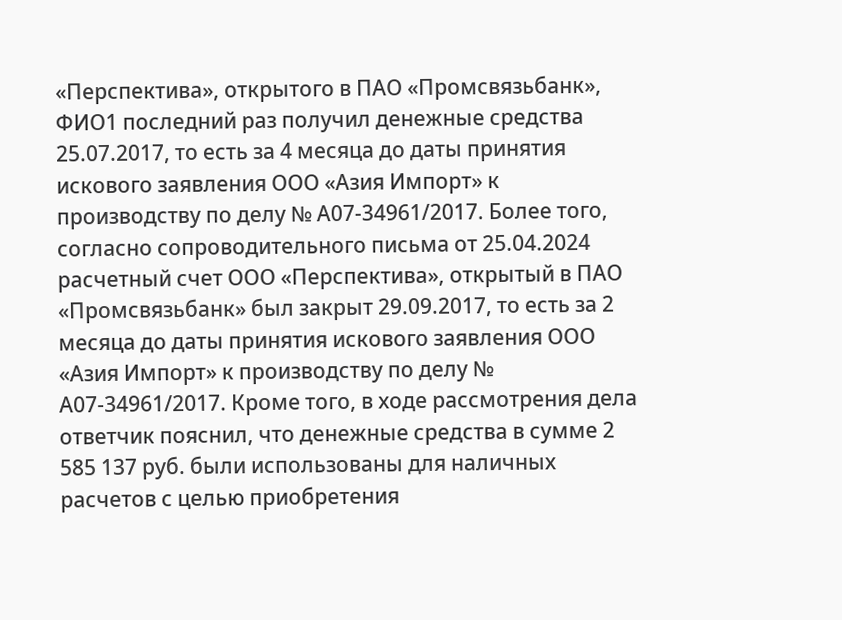«Перспектива», открытого в ПАО «Промсвязьбанк», ФИО1 последний раз получил денежные средства 25.07.2017, то есть за 4 месяца до даты принятия искового заявления ООО «Азия Импорт» к производству по делу № А07-34961/2017. Более того, согласно сопроводительного письма от 25.04.2024 расчетный счет ООО «Перспектива», открытый в ПАО «Промсвязьбанк» был закрыт 29.09.2017, то есть за 2 месяца до даты принятия искового заявления ООО «Азия Импорт» к производству по делу № А07-34961/2017. Кроме того, в ходе рассмотрения дела ответчик пояснил, что денежные средства в сумме 2 585 137 руб. были использованы для наличных расчетов с целью приобретения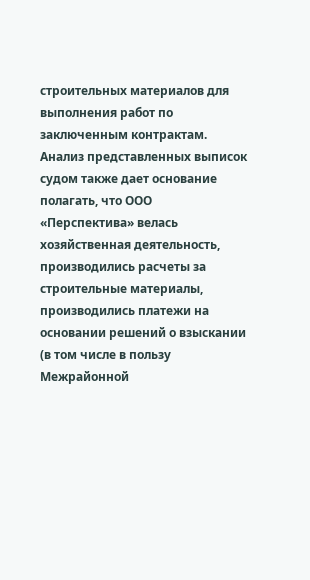строительных материалов для выполнения работ по заключенным контрактам. Анализ представленных выписок судом также дает основание полагать, что ООО «Перспектива» велась хозяйственная деятельность, производились расчеты за строительные материалы, производились платежи на основании решений о взыскании (в том числе в пользу Межрайонной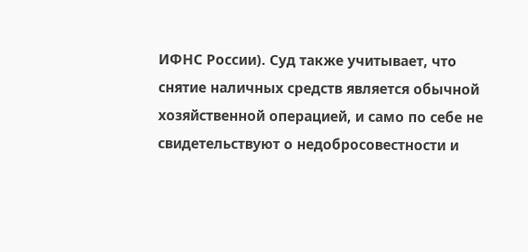ИФНС России). Суд также учитывает, что снятие наличных средств является обычной хозяйственной операцией, и само по себе не свидетельствуют о недобросовестности и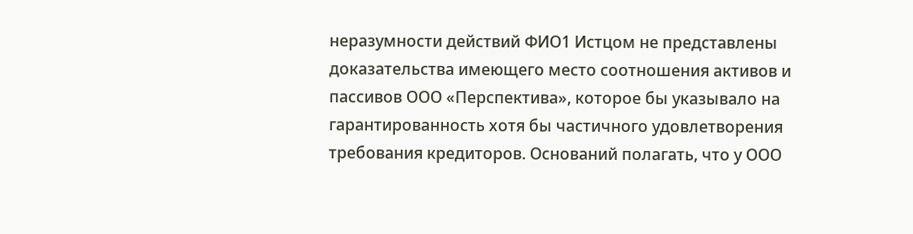неразумности действий ФИО1 Истцом не представлены доказательства имеющего место соотношения активов и пассивов ООО «Перспектива», которое бы указывало на гарантированность хотя бы частичного удовлетворения требования кредиторов. Оснований полагать, что у ООО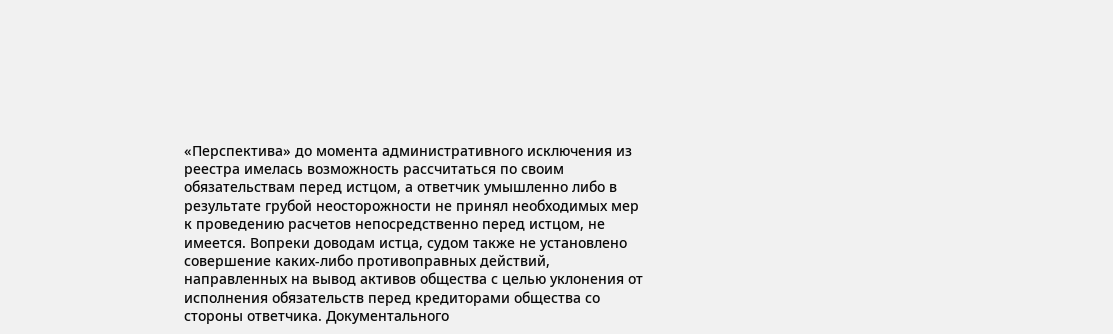«Перспектива» до момента административного исключения из реестра имелась возможность рассчитаться по своим обязательствам перед истцом, а ответчик умышленно либо в результате грубой неосторожности не принял необходимых мер к проведению расчетов непосредственно перед истцом, не имеется. Вопреки доводам истца, судом также не установлено совершение каких-либо противоправных действий, направленных на вывод активов общества с целью уклонения от исполнения обязательств перед кредиторами общества со стороны ответчика. Документального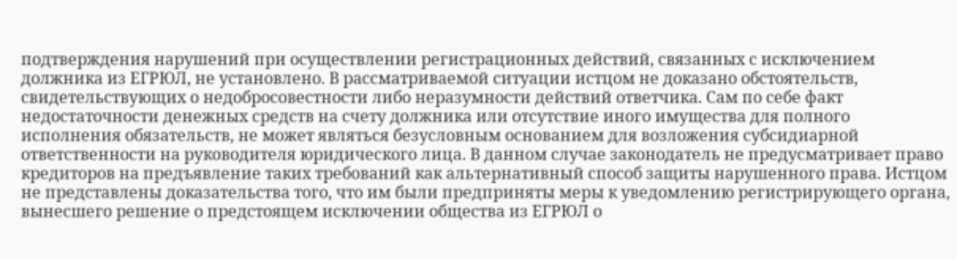подтверждения нарушений при осуществлении регистрационных действий, связанных с исключением должника из ЕГРЮЛ, не установлено. В рассматриваемой ситуации истцом не доказано обстоятельств, свидетельствующих о недобросовестности либо неразумности действий ответчика. Сам по себе факт недостаточности денежных средств на счету должника или отсутствие иного имущества для полного исполнения обязательств, не может являться безусловным основанием для возложения субсидиарной ответственности на руководителя юридического лица. В данном случае законодатель не предусматривает право кредиторов на предъявление таких требований как альтернативный способ защиты нарушенного права. Истцом не представлены доказательства того, что им были предприняты меры к уведомлению регистрирующего органа, вынесшего решение о предстоящем исключении общества из ЕГРЮЛ о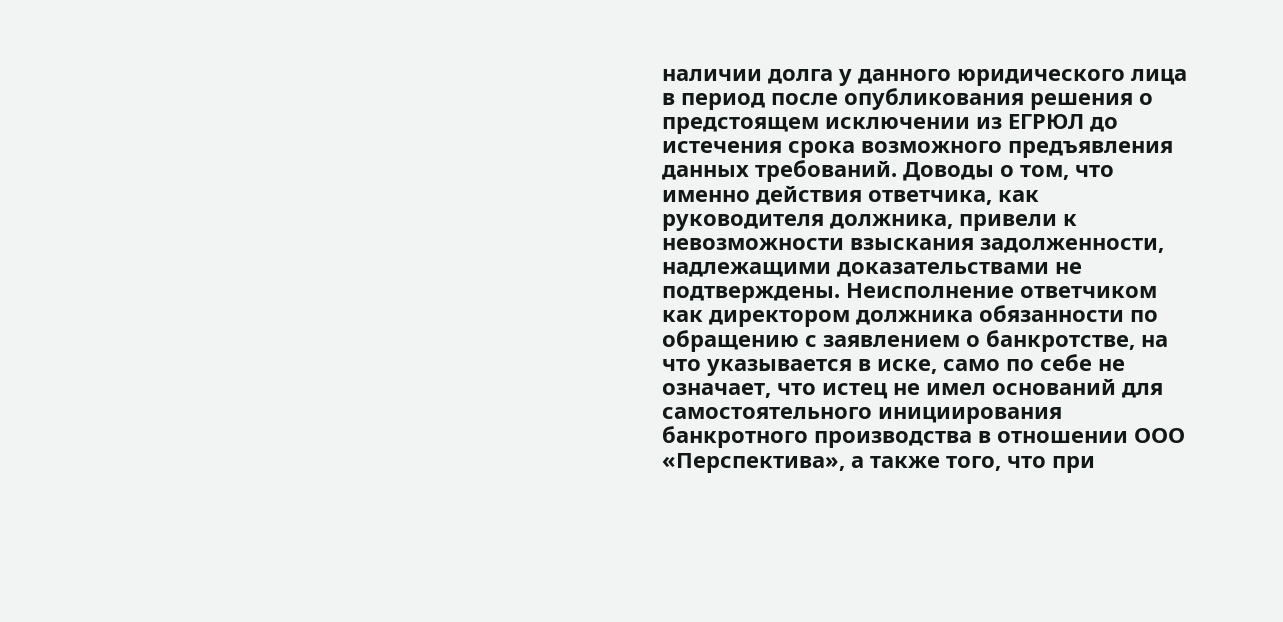наличии долга у данного юридического лица в период после опубликования решения о предстоящем исключении из ЕГРЮЛ до истечения срока возможного предъявления данных требований. Доводы о том, что именно действия ответчика, как руководителя должника, привели к невозможности взыскания задолженности, надлежащими доказательствами не подтверждены. Неисполнение ответчиком как директором должника обязанности по обращению с заявлением о банкротстве, на что указывается в иске, само по себе не означает, что истец не имел оснований для самостоятельного инициирования банкротного производства в отношении ООО «Перспектива», а также того, что при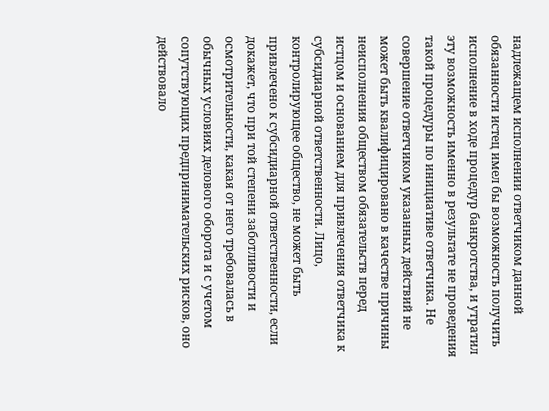надлежащем исполнении ответчиком данной обязанности истец имел бы возможность получить исполнение в ходе процедур банкротства, и утратил эту возможность именно в результате не проведения такой процедуры по инициативе ответчика. Не совершение ответчиком указанных действий не может быть квалифицировано в качестве причины неисполнения обществом обязательств перед истцом и основанием для привлечения ответчика к субсидиарной ответственности. Лицо, контролирующее общество, не может быть привлечено к субсидиарной ответственности, если докажет, что при той степени заботливости и осмотрительности, какая от него требовалась в обычных условиях делового оборота и с учетом сопутствующих предпринимательских рисков, оно действовало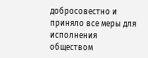добросовестно и приняло все меры для исполнения обществом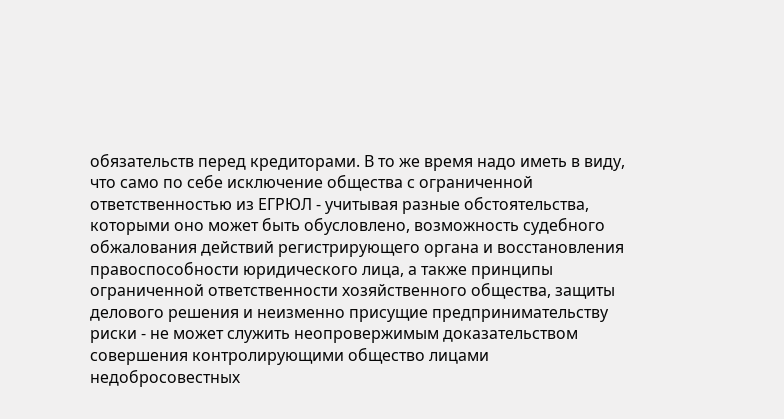обязательств перед кредиторами. В то же время надо иметь в виду, что само по себе исключение общества с ограниченной ответственностью из ЕГРЮЛ - учитывая разные обстоятельства, которыми оно может быть обусловлено, возможность судебного обжалования действий регистрирующего органа и восстановления правоспособности юридического лица, а также принципы ограниченной ответственности хозяйственного общества, защиты делового решения и неизменно присущие предпринимательству риски - не может служить неопровержимым доказательством совершения контролирующими общество лицами недобросовестных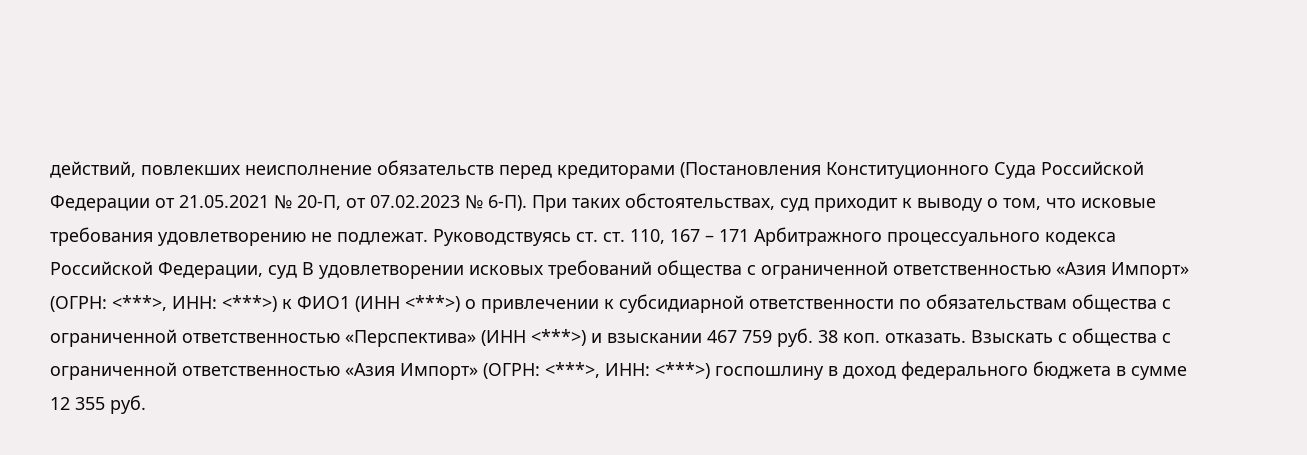действий, повлекших неисполнение обязательств перед кредиторами (Постановления Конституционного Суда Российской Федерации от 21.05.2021 № 20-П, от 07.02.2023 № 6-П). При таких обстоятельствах, суд приходит к выводу о том, что исковые требования удовлетворению не подлежат. Руководствуясь ст. ст. 110, 167 – 171 Арбитражного процессуального кодекса Российской Федерации, суд В удовлетворении исковых требований общества с ограниченной ответственностью «Азия Импорт» (ОГРН: <***>, ИНН: <***>) к ФИО1 (ИНН <***>) о привлечении к субсидиарной ответственности по обязательствам общества с ограниченной ответственностью «Перспектива» (ИНН <***>) и взыскании 467 759 руб. 38 коп. отказать. Взыскать с общества с ограниченной ответственностью «Азия Импорт» (ОГРН: <***>, ИНН: <***>) госпошлину в доход федерального бюджета в сумме 12 355 руб.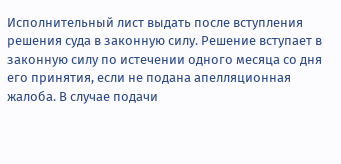Исполнительный лист выдать после вступления решения суда в законную силу. Решение вступает в законную силу по истечении одного месяца со дня его принятия, если не подана апелляционная жалоба. В случае подачи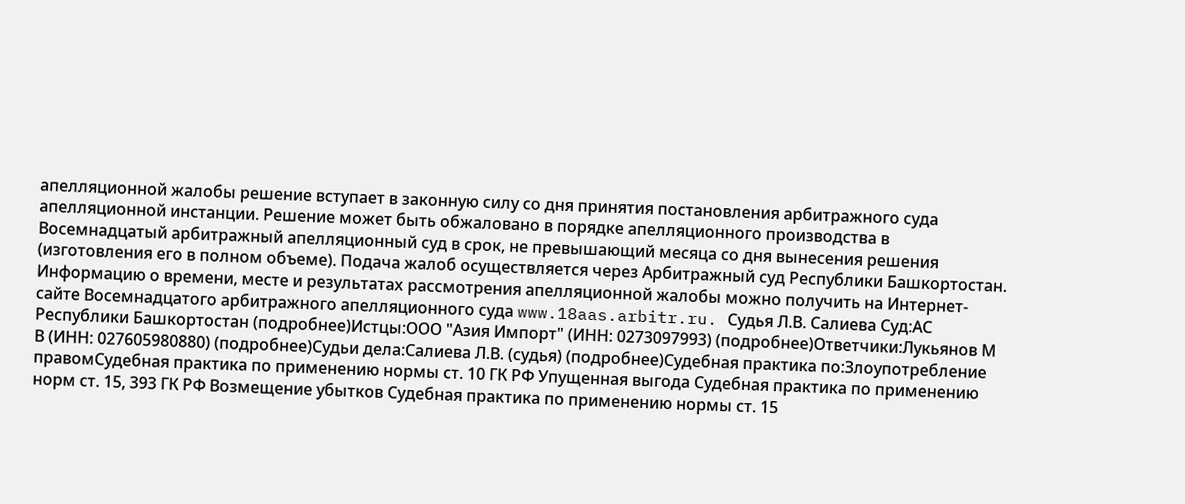апелляционной жалобы решение вступает в законную силу со дня принятия постановления арбитражного суда апелляционной инстанции. Решение может быть обжаловано в порядке апелляционного производства в Восемнадцатый арбитражный апелляционный суд в срок, не превышающий месяца со дня вынесения решения (изготовления его в полном объеме). Подача жалоб осуществляется через Арбитражный суд Республики Башкортостан. Информацию о времени, месте и результатах рассмотрения апелляционной жалобы можно получить на Интернет-сайте Восемнадцатого арбитражного апелляционного суда www.18aas.arbitr.ru. Судья Л.В. Салиева Суд:АС Республики Башкортостан (подробнее)Истцы:ООО "Азия Импорт" (ИНН: 0273097993) (подробнее)Ответчики:Лукьянов М В (ИНН: 027605980880) (подробнее)Судьи дела:Салиева Л.В. (судья) (подробнее)Судебная практика по:Злоупотребление правомСудебная практика по применению нормы ст. 10 ГК РФ Упущенная выгода Судебная практика по применению норм ст. 15, 393 ГК РФ Возмещение убытков Судебная практика по применению нормы ст. 15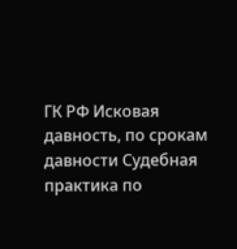ГК РФ Исковая давность, по срокам давности Судебная практика по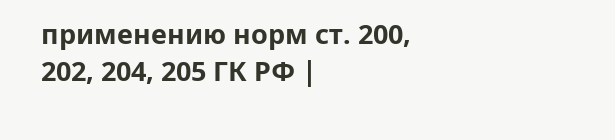применению норм ст. 200, 202, 204, 205 ГК РФ |